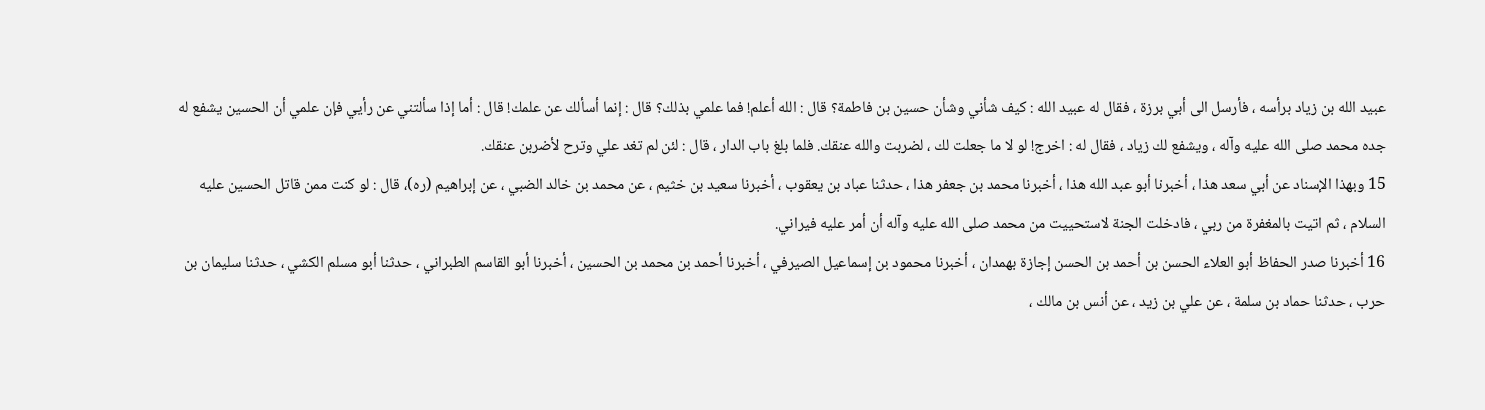عبيد الله بن زياد برأسه ، فأرسل الى أبي برزة ، فقال له عبيد الله : كيف شأني وشأن حسين بن فاطمة؟ قال : الله أعلم! فما علمي بذلك؟ قال : إنما أسألك عن علمك! قال : أما إذا سألتني عن رأيي فإن علمي أن الحسين يشفع له جده محمد صلى الله عليه وآله ، ويشفع لك زياد ، فقال له : اخرج! لو لا ما جعلت لك ، لضربت والله عنقك. فلما بلغ باب الدار ، قال : لئن لم تغد علي وترح لأضربن عنقك.
15 وبهذا الإسناد عن أبي سعد هذا ، أخبرنا أبو عبد الله هذا ، أخبرنا محمد بن جعفر هذا ، حدثنا عباد بن يعقوب ، أخبرنا سعيد بن خثيم ، عن محمد بن خالد الضبي ، عن إبراهيم (ره)، قال : لو كنت ممن قاتل الحسين عليه السلام ، ثم اتيت بالمغفرة من ربي ، فادخلت الجنة لاستحييت من محمد صلى الله عليه وآله أن أمر عليه فيراني.
16 أخبرنا صدر الحفاظ أبو العلاء الحسن بن أحمد بن الحسن إجازة بهمدان ، أخبرنا محمود بن إسماعيل الصيرفي ، أخبرنا أحمد بن محمد بن الحسين ، أخبرنا أبو القاسم الطبراني ، حدثنا أبو مسلم الكشي ، حدثنا سليمان بن حرب ، حدثنا حماد بن سلمة ، عن علي بن زيد ، عن أنس بن مالك ،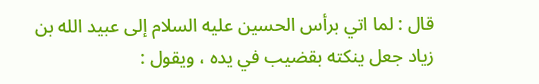قال : لما اتي برأس الحسين عليه السلام إلى عبيد الله بن زياد جعل ينكته بقضيب في يده ، ويقول :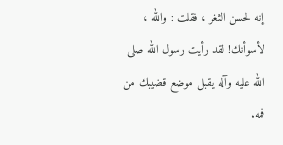إنه لحسن الثغر ، فقلت : والله ، لأسوأنك! لقد رأيت رسول الله صلى الله عليه وآله يقبل موضع قضيبك من فمه.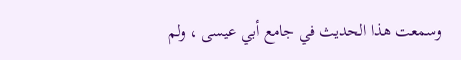وسمعت هذا الحديث في جامع أبي عيسى ، ولم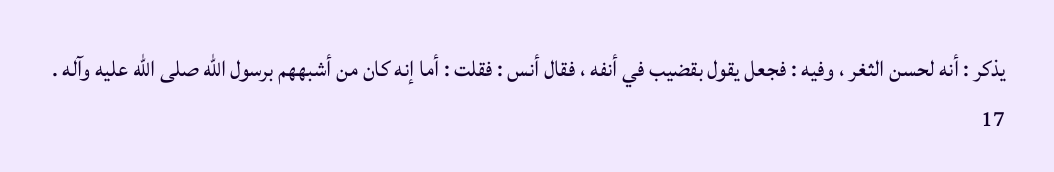يذكر : أنه لحسن الثغر ، وفيه : فجعل يقول بقضيب في أنفه ، فقال أنس : فقلت : أما إنه كان من أشبههم برسول الله صلى الله عليه وآله .
17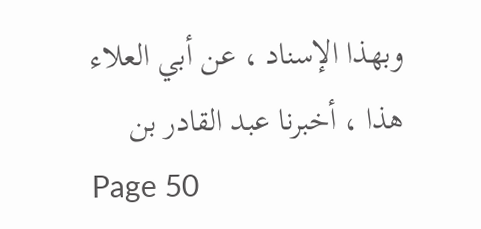وبهذا الإسناد ، عن أبي العلاء هذا ، أخبرنا عبد القادر بن
Page 50